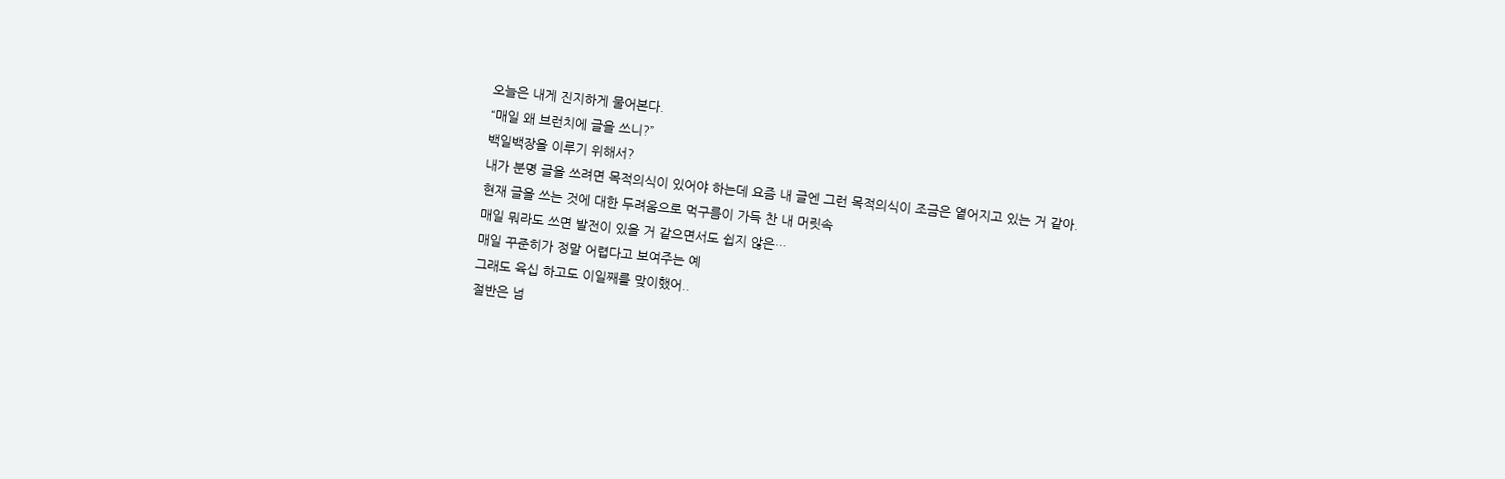오늘은 내게 진지하게 물어본다.
“매일 왜 브런치에 글을 쓰니?”
백일백장을 이루기 위해서?
내가 분명 글을 쓰려면 목적의식이 있어야 하는데 요즘 내 글엔 그런 목적의식이 조금은 옅어지고 있는 거 같아.
현재 글을 쓰는 것에 대한 두려움으로 먹구름이 가득 찬 내 머릿속
매일 뭐라도 쓰면 발전이 있을 거 같으면서도 쉽지 않은…
매일 꾸준히가 정말 어렵다고 보여주는 예
그래도 육십 하고도 이일째를 맞이했어..
절반은 넘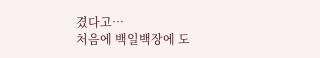겼다고…
처음에 백일백장에 도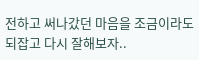전하고 써나갔던 마음을 조금이라도 되잡고 다시 잘해보자..